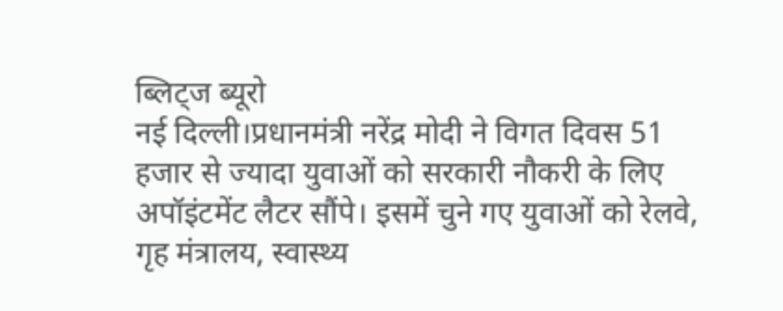ब्लिट्ज ब्यूरो
नई दिल्ली।प्रधानमंत्री नरेंद्र मोदी ने विगत दिवस 51 हजार से ज्यादा युवाओं को सरकारी नौकरी के लिए अपॉइंटमेंट लैटर सौंपे। इसमें चुने गए युवाओं को रेलवे, गृह मंत्रालय, स्वास्थ्य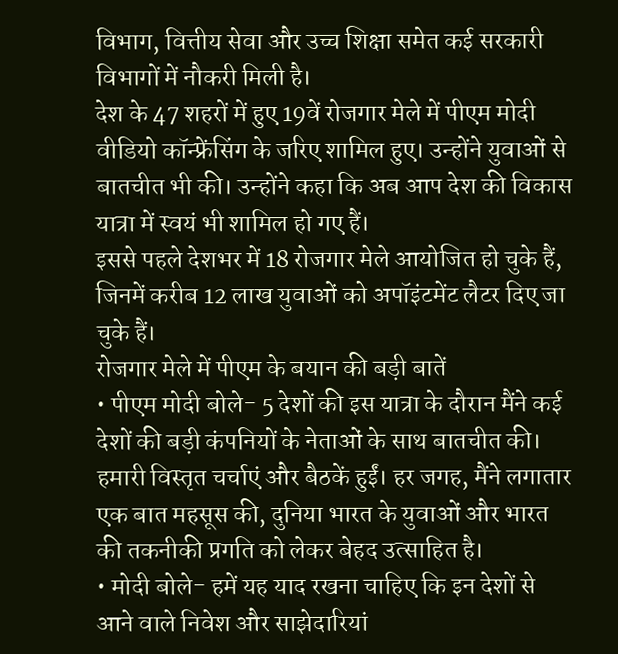विभाग, वित्तीय सेवा और उच्च शिक्षा समेत कई सरकारी विभागों में नौकरी मिली है।
देश के 47 शहरों में हुए 19वें रोजगार मेले में पीएम मोदी वीडियो कॉन्फ्रेंसिंग के जरिए शामिल हुए। उन्होंने युवाओं से बातचीत भी की। उन्होंने कहा कि अब आप देश की विकास यात्रा में स्वयं भी शामिल हो गए हैं।
इससे पहले देशभर में 18 रोजगार मेले आयोजित हो चुके हैं, जिनमें करीब 12 लाख युवाओं को अपॉइंटमेंट लैटर दिए जा चुके हैं।
रोजगार मेले में पीएम के बयान की बड़ी बातें
• पीएम मोदी बोले- 5 देशों की इस यात्रा के दौरान मैंने कई देशों की बड़ी कंपनियों के नेताओं के साथ बातचीत की। हमारी विस्तृत चर्चाएं और बैठकें हुईं। हर जगह, मैंने लगातार एक बात महसूस की, दुनिया भारत के युवाओं और भारत की तकनीकी प्रगति को लेकर बेहद उत्साहित है।
• मोदी बोले- हमें यह याद रखना चाहिए कि इन देशों से आने वाले निवेश और साझेदारियां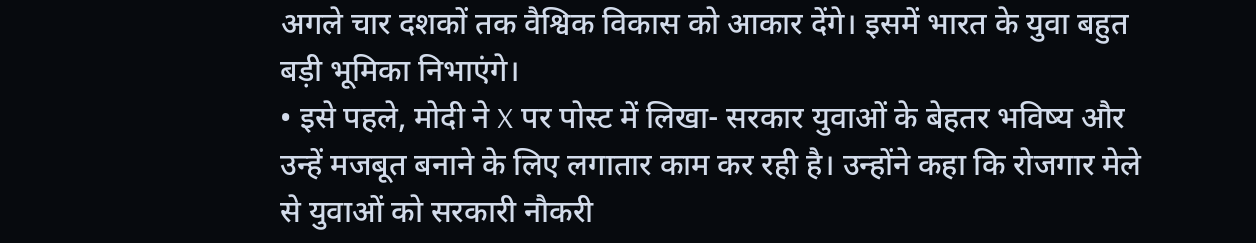अगले चार दशकों तक वैश्विक विकास को आकार देंगे। इसमें भारत के युवा बहुत बड़ी भूमिका निभाएंगे।
• इसे पहले, मोदी ने X पर पोस्ट में लिखा- सरकार युवाओं के बेहतर भविष्य और उन्हें मजबूत बनाने के लिए लगातार काम कर रही है। उन्होंने कहा कि रोजगार मेले से युवाओं को सरकारी नौकरी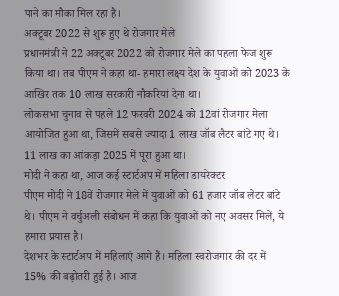पाने का मौका मिल रहा है।
अक्टूबर 2022 से शुरू हुए थे रोजगार मेले
प्रधानमंत्री ने 22 अक्टूबर 2022 को रोजगार मेले का पहला फेज शुरू किया था। तब पीएम ने कहा था- हमारा लक्ष्य देश के युवाओं को 2023 के आखिर तक 10 लाख सरकारी नौकरियां देना था।
लोकसभा चुनाव से पहले 12 फरवरी 2024 को 12वां रोजगार मेला आयोजित हुआ था, जिसमें सबसे ज्यादा 1 लाख जॉब लैटर बांटे गए थे। 11 लाख का आंकड़ा 2025 में पूरा हुआ था।
मोदी ने कहा था, आज कई स्टार्टअप में महिला डायरेक्टर
पीएम मोदी ने 18वें रोजगार मेले में युवाओं को 61 हजार जॉब लेटर बांटे थे। पीएम ने वर्चुअली संबोधन में कहा कि युवाओं को नए अवसर मिलें, ये हमारा प्रयास है।
देशभर के स्टार्टअप में महिलाएं आगे हैं। महिला स्वरोजगार की दर में 15% की बढ़ोतरी हुई है। आज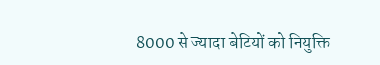8000 से ज्यादा बेटियों को नियुक्ति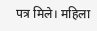पत्र मिले। महिला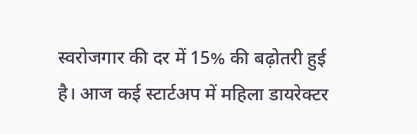स्वरोजगार की दर में 15% की बढ़ोतरी हुई है। आज कई स्टार्टअप में महिला डायरेक्टर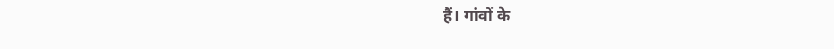हैं। गांवों के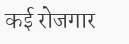कई रोजगार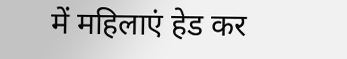में महिलाएं हेड कर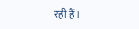रही हैं।